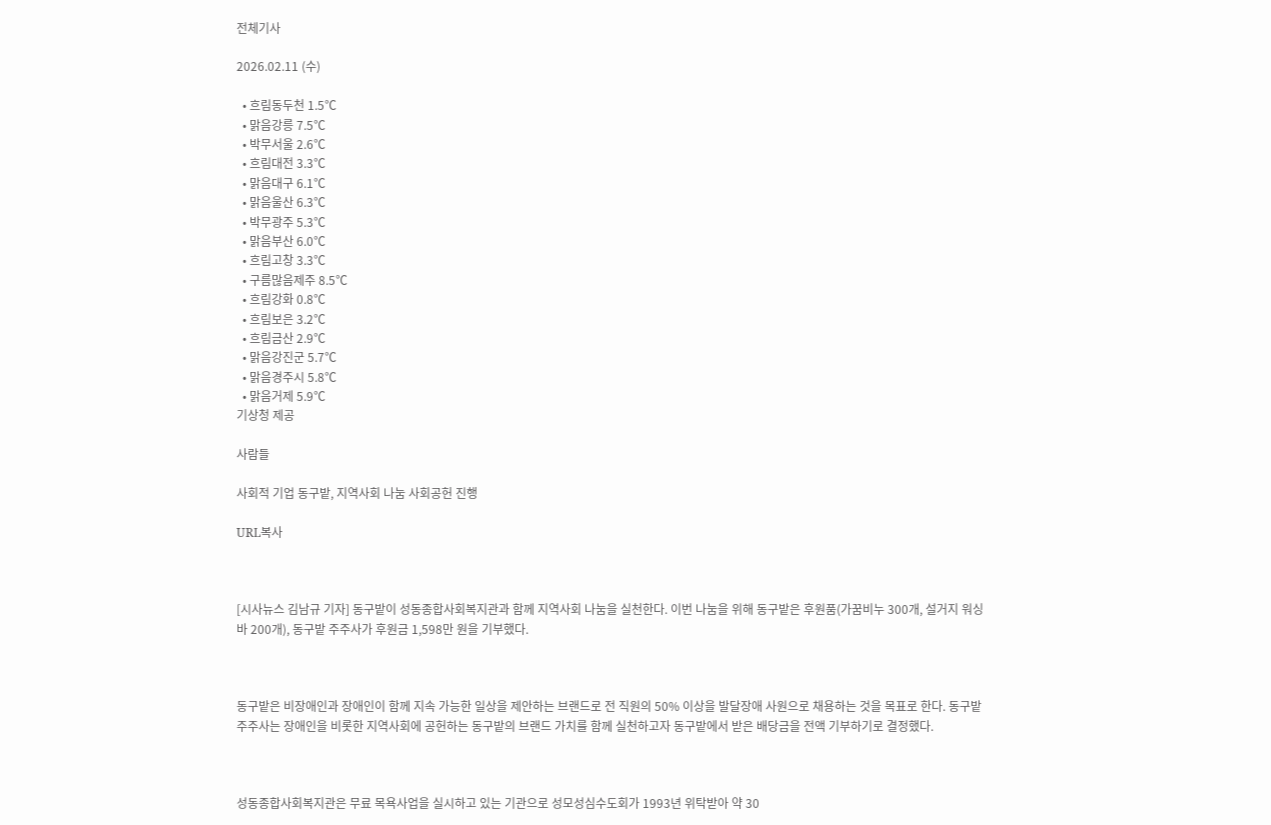전체기사

2026.02.11 (수)

  • 흐림동두천 1.5℃
  • 맑음강릉 7.5℃
  • 박무서울 2.6℃
  • 흐림대전 3.3℃
  • 맑음대구 6.1℃
  • 맑음울산 6.3℃
  • 박무광주 5.3℃
  • 맑음부산 6.0℃
  • 흐림고창 3.3℃
  • 구름많음제주 8.5℃
  • 흐림강화 0.8℃
  • 흐림보은 3.2℃
  • 흐림금산 2.9℃
  • 맑음강진군 5.7℃
  • 맑음경주시 5.8℃
  • 맑음거제 5.9℃
기상청 제공

사람들

사회적 기업 동구밭, 지역사회 나눔 사회공헌 진행

URL복사



[시사뉴스 김남규 기자] 동구밭이 성동종합사회복지관과 함께 지역사회 나눔을 실천한다. 이번 나눔을 위해 동구밭은 후원품(가꿈비누 300개, 설거지 워싱바 200개), 동구밭 주주사가 후원금 1,598만 원을 기부했다.



동구밭은 비장애인과 장애인이 함께 지속 가능한 일상을 제안하는 브랜드로 전 직원의 50% 이상을 발달장애 사원으로 채용하는 것을 목표로 한다. 동구밭 주주사는 장애인을 비롯한 지역사회에 공헌하는 동구밭의 브랜드 가치를 함께 실천하고자 동구밭에서 받은 배당금을 전액 기부하기로 결정했다.



성동종합사회복지관은 무료 목욕사업을 실시하고 있는 기관으로 성모성심수도회가 1993년 위탁받아 약 30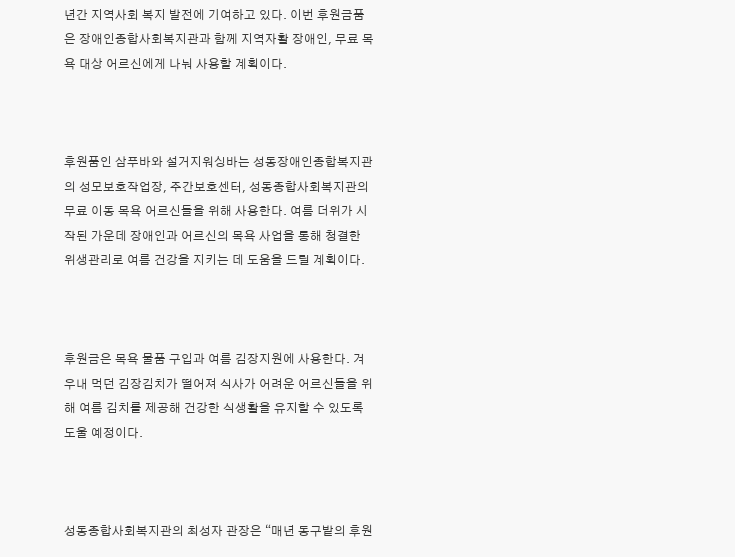년간 지역사회 복지 발전에 기여하고 있다. 이번 후원금품은 장애인종합사회복지관과 함께 지역자활 장애인, 무료 목욕 대상 어르신에게 나눠 사용할 계획이다.



후원품인 삼푸바와 설거지워싱바는 성동장애인종합복지관의 성모보호작업장, 주간보호센터, 성동종합사회복지관의 무료 이동 목욕 어르신들을 위해 사용한다. 여름 더위가 시작된 가운데 장애인과 어르신의 목욕 사업을 통해 청결한 위생관리로 여름 건강을 지키는 데 도움을 드릴 계획이다.



후원금은 목욕 물품 구입과 여름 김장지원에 사용한다. 겨우내 먹던 김장김치가 떨어져 식사가 어려운 어르신들을 위해 여름 김치를 제공해 건강한 식생활을 유지할 수 있도록 도울 예정이다.



성동종합사회복지관의 최성자 관장은 “매년 동구밭의 후원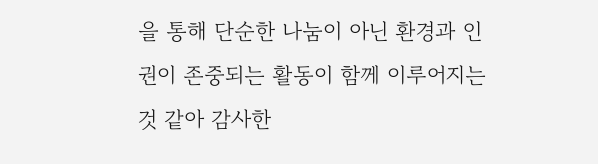을 통해 단순한 나눔이 아닌 환경과 인권이 존중되는 활동이 함께 이루어지는 것 같아 감사한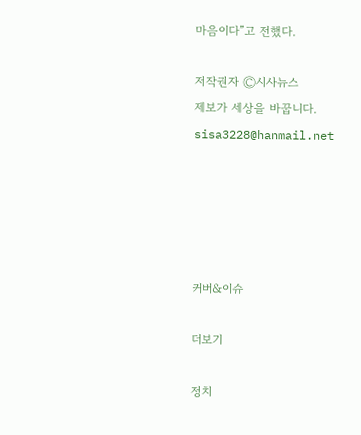마음이다”고 전했다.

저작권자 Ⓒ시사뉴스
제보가 세상을 바꿉니다.
sisa3228@hanmail.net





커버&이슈

더보기

정치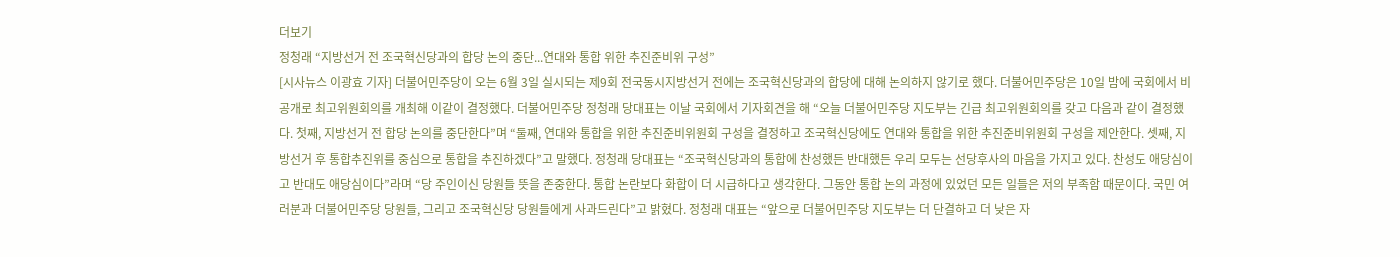더보기
정청래 “지방선거 전 조국혁신당과의 합당 논의 중단...연대와 통합 위한 추진준비위 구성”
[시사뉴스 이광효 기자] 더불어민주당이 오는 6월 3일 실시되는 제9회 전국동시지방선거 전에는 조국혁신당과의 합당에 대해 논의하지 않기로 했다. 더불어민주당은 10일 밤에 국회에서 비공개로 최고위원회의를 개최해 이같이 결정했다. 더불어민주당 정청래 당대표는 이날 국회에서 기자회견을 해 “오늘 더불어민주당 지도부는 긴급 최고위원회의를 갖고 다음과 같이 결정했다. 첫째, 지방선거 전 합당 논의를 중단한다”며 “둘째, 연대와 통합을 위한 추진준비위원회 구성을 결정하고 조국혁신당에도 연대와 통합을 위한 추진준비위원회 구성을 제안한다. 셋째, 지방선거 후 통합추진위를 중심으로 통합을 추진하겠다”고 말했다. 정청래 당대표는 “조국혁신당과의 통합에 찬성했든 반대했든 우리 모두는 선당후사의 마음을 가지고 있다. 찬성도 애당심이고 반대도 애당심이다”라며 “당 주인이신 당원들 뜻을 존중한다. 통합 논란보다 화합이 더 시급하다고 생각한다. 그동안 통합 논의 과정에 있었던 모든 일들은 저의 부족함 때문이다. 국민 여러분과 더불어민주당 당원들, 그리고 조국혁신당 당원들에게 사과드린다”고 밝혔다. 정청래 대표는 “앞으로 더불어민주당 지도부는 더 단결하고 더 낮은 자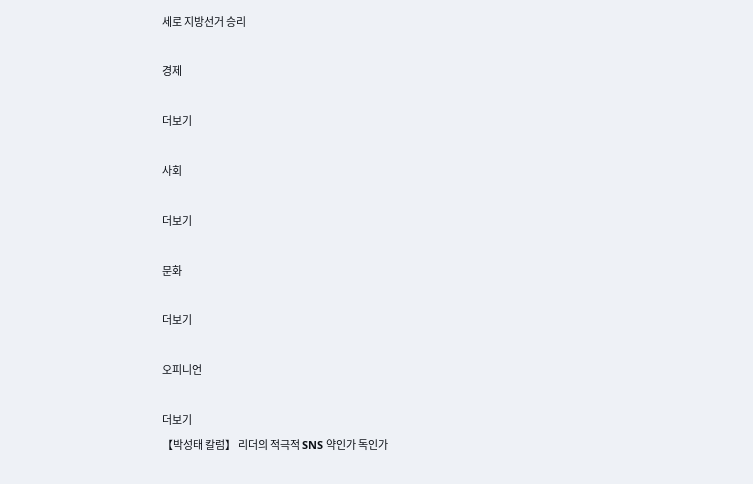세로 지방선거 승리

경제

더보기

사회

더보기

문화

더보기

오피니언

더보기
【박성태 칼럼】 리더의 적극적 SNS 약인가 독인가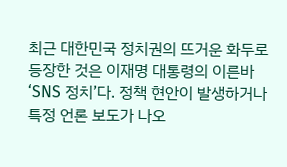최근 대한민국 정치권의 뜨거운 화두로 등장한 것은 이재명 대통령의 이른바 ‘SNS 정치’다. 정책 현안이 발생하거나 특정 언론 보도가 나오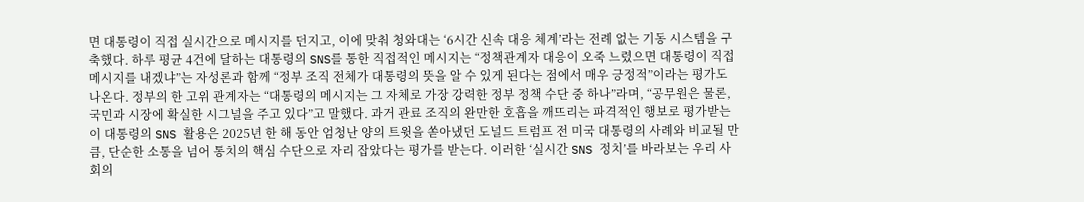면 대통령이 직접 실시간으로 메시지를 던지고, 이에 맞춰 청와대는 ‘6시간 신속 대응 체계’라는 전례 없는 기동 시스템을 구축했다. 하루 평균 4건에 달하는 대통령의 SNS를 통한 직접적인 메시지는 “정책관계자 대응이 오죽 느렸으면 대통령이 직접 메시지를 내겠냐”는 자성론과 함께 “정부 조직 전체가 대통령의 뜻을 알 수 있게 된다는 점에서 매우 긍정적”이라는 평가도 나온다. 정부의 한 고위 관계자는 “대통령의 메시지는 그 자체로 가장 강력한 정부 정책 수단 중 하나”라며, “공무원은 물론, 국민과 시장에 확실한 시그널을 주고 있다”고 말했다. 과거 관료 조직의 완만한 호흡을 깨뜨리는 파격적인 행보로 평가받는 이 대통령의 SNS 활용은 2025년 한 해 동안 엄청난 양의 트윗을 쏟아냈던 도널드 트럼프 전 미국 대통령의 사례와 비교될 만큼, 단순한 소통을 넘어 통치의 핵심 수단으로 자리 잡았다는 평가를 받는다. 이러한 ‘실시간 SNS 정치’를 바라보는 우리 사회의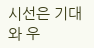시선은 기대와 우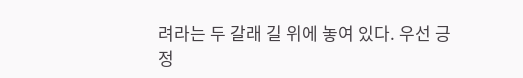려라는 두 갈래 길 위에 놓여 있다. 우선 긍정